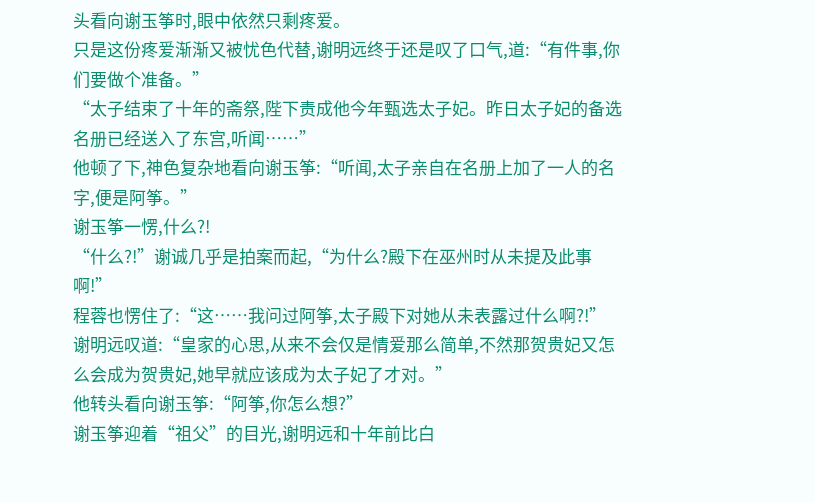头看向谢玉筝时,眼中依然只剩疼爱。
只是这份疼爱渐渐又被忧色代替,谢明远终于还是叹了口气,道:“有件事,你们要做个准备。”
“太子结束了十年的斋祭,陛下责成他今年甄选太子妃。昨日太子妃的备选名册已经送入了东宫,听闻……”
他顿了下,神色复杂地看向谢玉筝:“听闻,太子亲自在名册上加了一人的名字,便是阿筝。”
谢玉筝一愣,什么?!
“什么?!”谢诚几乎是拍案而起,“为什么?殿下在巫州时从未提及此事啊!”
程蓉也愣住了:“这……我问过阿筝,太子殿下对她从未表露过什么啊?!”
谢明远叹道:“皇家的心思,从来不会仅是情爱那么简单,不然那贺贵妃又怎么会成为贺贵妃,她早就应该成为太子妃了才对。”
他转头看向谢玉筝:“阿筝,你怎么想?”
谢玉筝迎着“祖父”的目光,谢明远和十年前比白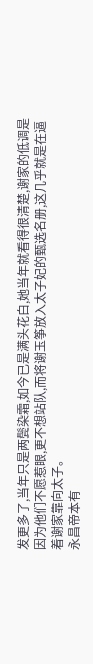发更多了,当年只是两鬓染霜,如今已是满头花白,她当年就看得很清楚,谢家的低调是因为他们不愿惹眼,更不想站队,而将谢玉筝放入太子妃的甄选名册,这几乎就是在逼着谢家靠向太子。
永昌帝本有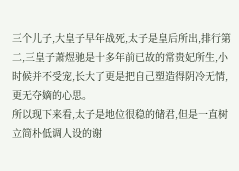三个儿子,大皇子早年战死,太子是皇后所出,排行第二,三皇子萧煜驰是十多年前已故的常贵妃所生,小时候并不受宠,长大了更是把自己塑造得阴冷无情,更无夺嫡的心思。
所以现下来看,太子是地位很稳的储君,但是一直树立简朴低调人设的谢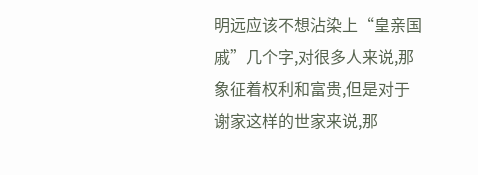明远应该不想沾染上“皇亲国戚”几个字,对很多人来说,那象征着权利和富贵,但是对于谢家这样的世家来说,那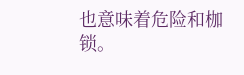也意味着危险和枷锁。